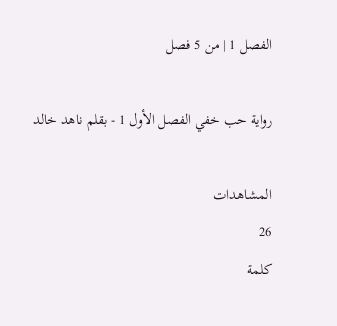الفصل 1 | من 5 فصل

رواية حب خفي الفصل الأول 1 - بقلم ناهد خالد

المشاهدات
26
كلمة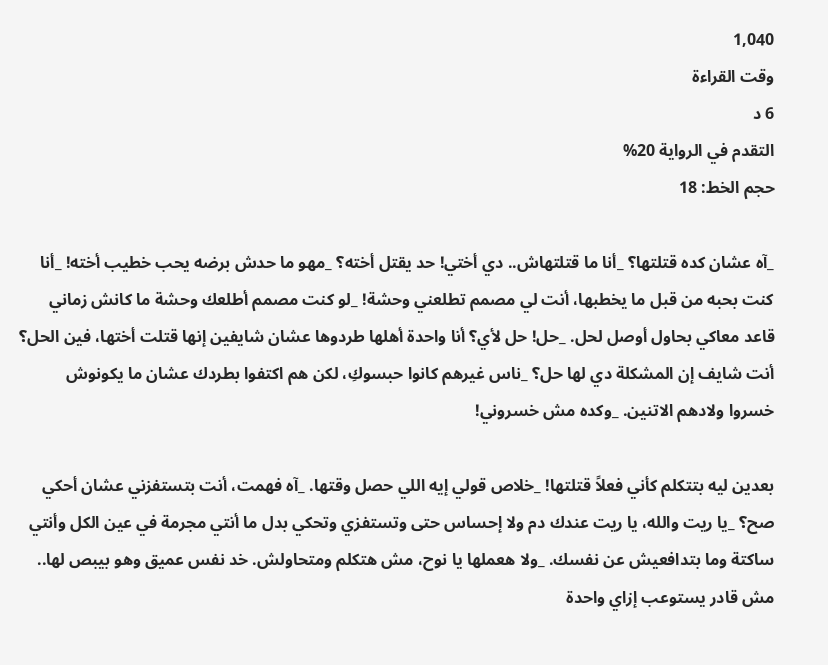1,040
وقت القراءة
6 د
التقدم في الرواية 20%
حجم الخط: 18

_آه عشان كده قتلتها؟ _أنا ما قتلتهاش.. دي أختي! حد يقتل أخته؟ _مهو ما حدش برضه يحب خطيب أخته! _أنا كنت بحبه من قبل ما يخطبها، أنت لي مصمم تطلعني وحشة! _لو كنت مصمم أطلعك وحشة ما كانش زماني قاعد معاكي بحاول أوصل لحل. _حل! حل لأي؟ أنا واحدة أهلها طردوها عشان شايفين إنها قتلت أختها، فين الحل؟ أنت شايف إن المشكلة دي لها حل؟ _ناس غيرهم كانوا حبسوكِ، لكن هم اكتفوا بطردك عشان ما يكونوش خسروا ولادهم الاتنين. _وكده مش خسروني!

بعدين ليه بتتكلم كأني فعلاً قتلتها! _خلاص قولي إيه اللي حصل وقتها. _آه فهمت، أنت بتستفزني عشان أحكي صح؟ _يا ريت والله، يا ريت عندك دم ولا إحساس حتى وتستفزي وتحكي بدل ما أنتي مجرمة في عين الكل وأنتي ساكتة وما بتدافعيش عن نفسك. _ولا هعملها يا نوح، مش هتكلم ومتحاولش. خد نفس عميق وهو بيبص لها.. مش قادر يستوعب إزاي واحدة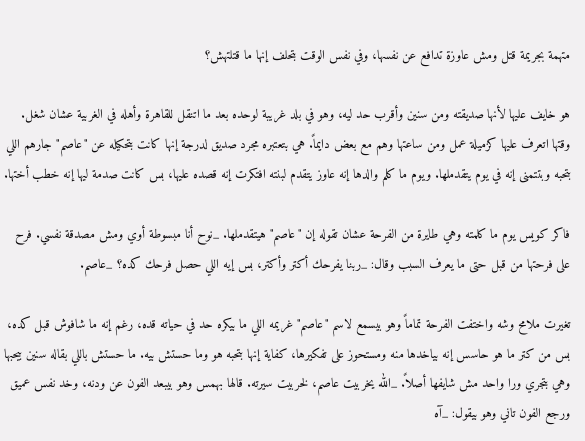متهمة بجريمة قتل ومش عاوزة تدافع عن نفسها، وفي نفس الوقت بتحلف إنها ما قتلتهش؟

هو خايف عليها لأنها صديقته ومن سنين وأقرب حد ليه، وهو في بلد غريبة لوحده بعد ما اتنقل للقاهرة وأهله في الغربية عشان شغل. وقتها اتعرف عليها كزميلة عمل ومن ساعتها وهم مع بعض دايماً. هي بتعتبره مجرد صديق لدرجة إنها كانت بتحكيله عن "عاصم" جارهم اللي بتحبه وبتتمنى إنه في يوم يتقدملها. ويوم ما كلم والدها إنه عاوز يتقدم لبنته افتكرت إنه قصده عليها، بس كانت صدمة ليها إنه خطب أختها.

فاكر كويس يوم ما كلمته وهي طايرة من الفرحة عشان تقوله إن "عاصم" هيتقدملها. _نوح أنا مبسوطة أوي ومش مصدقة نفسي. فرح على فرحتها من قبل حتى ما يعرف السبب وقال: _ربنا يفرحك أكتر وأكتر، بس إيه اللي حصل فرحك كده؟ _عاصم.

تغيرت ملامح وشه واختفت الفرحة تماماً وهو بيسمع لاسم "عاصم" غريمه اللي ما بيكره حد في حياته قده، رغم إنه ما شافوش قبل كده، بس من كتر ما هو حاسس إنه بياخدها منه ومستحوز على تفكيرها، كفاية إنها بتحبه هو وما حستش بيه. ما حستش باللي بقاله سنين بيحبها وهي بتجري ورا واحد مش شايفها أصلاً. _الله يخربيت عاصم، لخربيت سيرته. قالها بهمس وهو بيبعد الفون عن ودنه، وخد نفس عميق ورجع الفون تاني وهو بيقول: _آه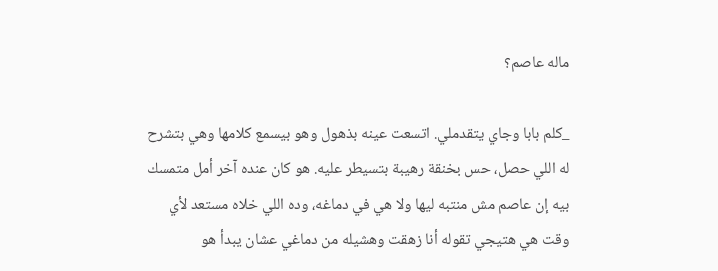ماله عاصم؟

_كلم بابا وجاي يتقدملي. اتسعت عينه بذهول وهو بيسمع كلامها وهي بتشرح له اللي حصل، حس بخنقة رهيبة بتسيطر عليه. هو كان عنده آخر أمل متمسك بيه إن عاصم مش منتبه ليها ولا هي في دماغه، وده اللي خلاه مستعد لأي وقت هي هتيجي تقوله أنا زهقت وهشيله من دماغي عشان يبدأ هو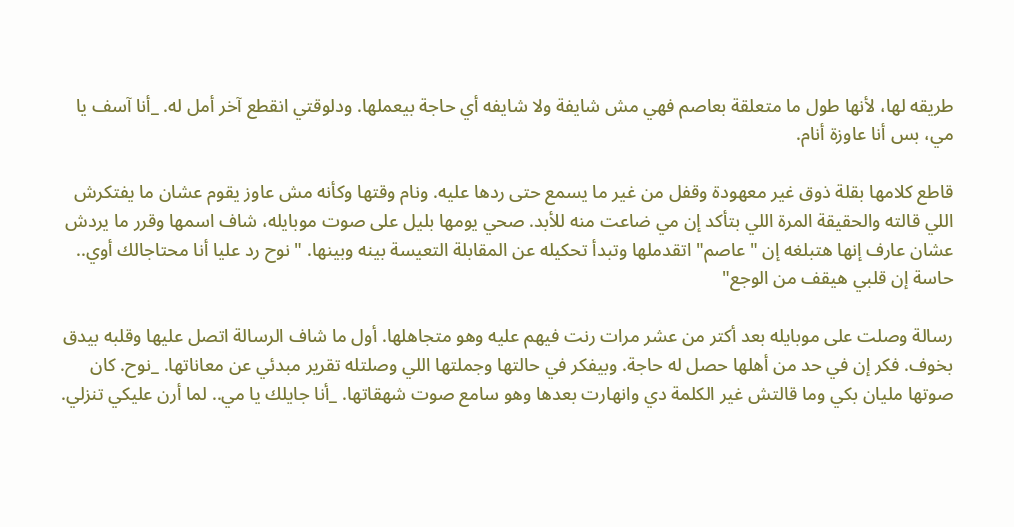طريقه لها، لأنها طول ما متعلقة بعاصم فهي مش شايفة ولا شايفه أي حاجة بيعملها. ودلوقتي انقطع آخر أمل له. _أنا آسف يا مي، بس أنا عاوزة أنام.

قاطع كلامها بقلة ذوق غير معهودة وقفل من غير ما يسمع حتى ردها عليه. ونام وقتها وكأنه مش عاوز يقوم عشان ما يفتكرش اللي قالته والحقيقة المرة اللي بتأكد إن مي ضاعت منه للأبد. صحي يومها بليل على صوت موبايله، شاف اسمها وقرر ما يردش عشان عارف إنها هتبلغه إن "عاصم" اتقدملها وتبدأ تحكيله عن المقابلة التعيسة بينه وبينها. "نوح رد عليا أنا محتاجالك أوي.. حاسة إن قلبي هيقف من الوجع"

رسالة وصلت على موبايله بعد أكتر من عشر مرات رنت فيهم عليه وهو متجاهلها. أول ما شاف الرسالة اتصل عليها وقلبه بيدق بخوف. فكر إن في حد من أهلها حصل له حاجة. وبيفكر في حالتها وجملتها اللي وصلتله تقرير مبدئي عن معاناتها. _نوح. كان صوتها مليان بكي وما قالتش غير الكلمة دي وانهارت بعدها وهو سامع صوت شهقاتها. _أنا جايلك يا مي.. لما أرن عليكي تنزلي.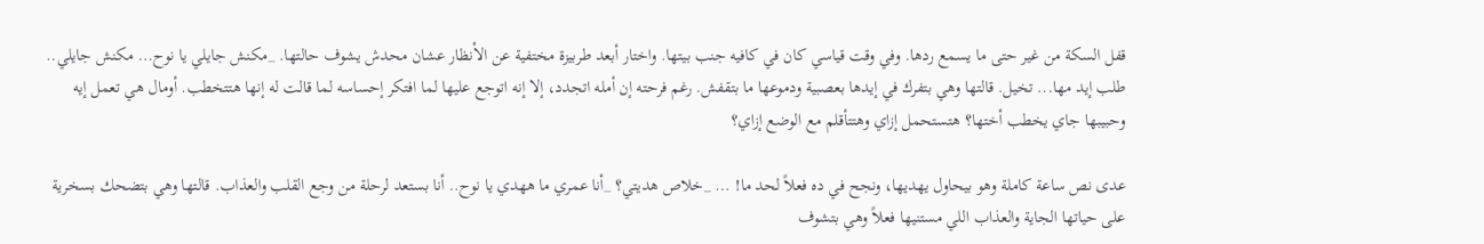قفل السكة من غير حتى ما يسمع ردها. وفي وقت قياسي كان في كافيه جنب بيتها. واختار أبعد طربيزة مختفية عن الأنظار عشان محدش يشوف حالتها. _مكنش جايلي يا نوح... مكنش جايلي.. طلب إيد مها... تخيل. قالتها وهي بتفرك في إيدها بعصبية ودموعها ما بتقفش. رغم فرحته إن أمله اتجدد، إلا إنه اتوجع عليها لما افتكر إحساسه لما قالت له إنها هتتخطب. أومال هي تعمل إيه وحبيبها جاي يخطب أختها؟ هتستحمل إزاي وهتتأقلم مع الوضع إزاي؟

عدى نص ساعة كاملة وهو بيحاول يهديها، ونجح في ده فعلاً لحد ما! ... _خلاص هديتي؟ _أنا عمري ما ههدي يا نوح.. أنا بستعد لرحلة من وجع القلب والعذاب. قالتها وهي بتضحك بسخرية على حياتها الجاية والعذاب اللي مستنيها فعلاً وهي بتشوف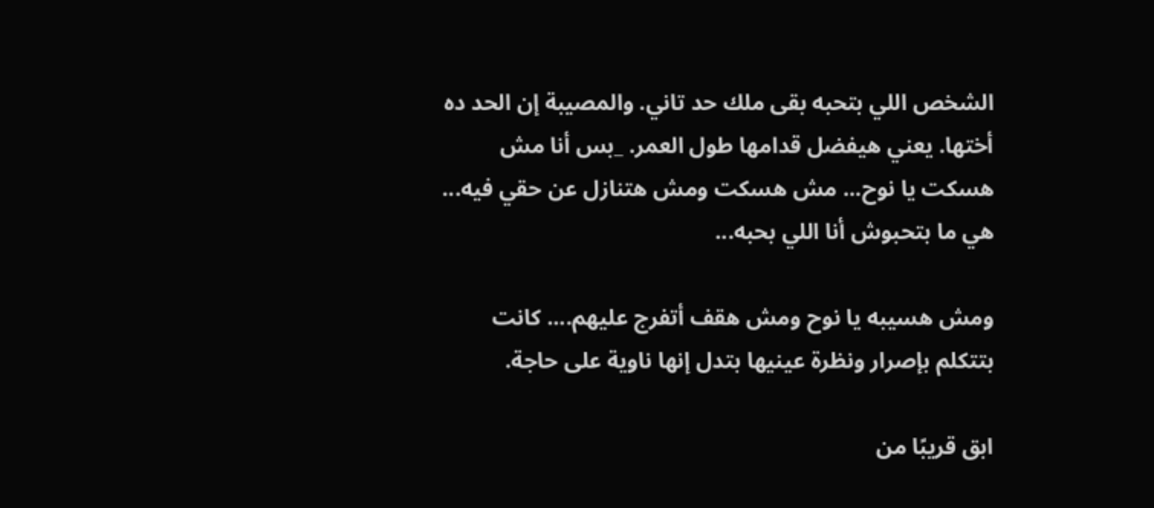الشخص اللي بتحبه بقى ملك حد تاني. والمصيبة إن الحد ده أختها. يعني هيفضل قدامها طول العمر. _بس أنا مش هسكت يا نوح... مش هسكت ومش هتنازل عن حقي فيه... هي ما بتحبوش أنا اللي بحبه...

ومش هسيبه يا نوح ومش هقف أتفرج عليهم.... كانت بتتكلم بإصرار ونظرة عينيها بتدل إنها ناوية على حاجة.

ابق قريبًا من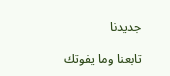جديدنا

تابعنا وما يفوتك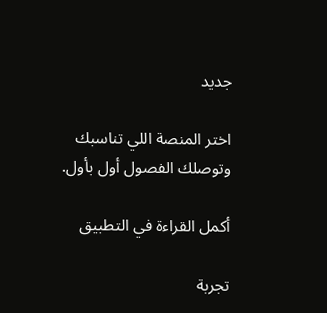جديد

اختر المنصة اللي تناسبك وتوصلك الفصول أول بأول.

أكمل القراءة في التطبيق

تجربة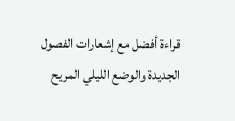قراءة أفضل مع إشعارات الفصول الجديدة والوضع الليلي المريح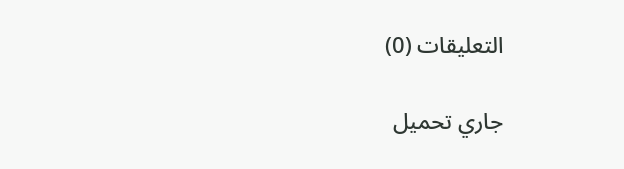التعليقات (0)

جاري تحميل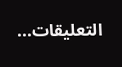التعليقات...